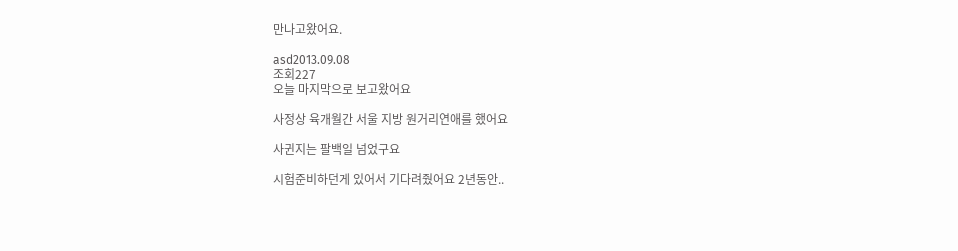만나고왔어요.

asd2013.09.08
조회227
오늘 마지막으로 보고왔어요

사정상 육개월간 서울 지방 원거리연애를 했어요

사귄지는 팔백일 넘었구요

시험준비하던게 있어서 기다려줬어요 2년동안..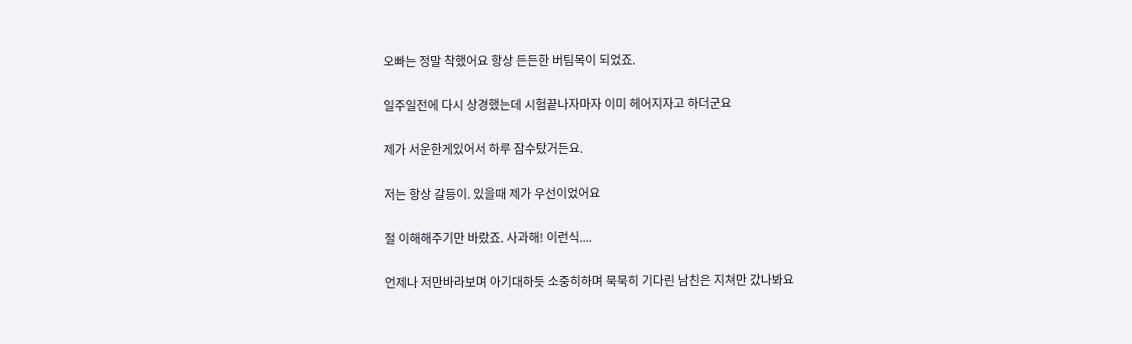오빠는 정말 착했어요 항상 든든한 버팀목이 되었죠.

일주일전에 다시 상경했는데 시험끝나자마자 이미 헤어지자고 하더군요

제가 서운한게있어서 하루 잠수탔거든요.

저는 항상 갈등이. 있을때 제가 우선이었어요

절 이해해주기만 바랐죠. 사과해! 이런식....

언제나 저만바라보며 아기대하듯 소중히하며 묵묵히 기다린 남친은 지쳐만 갔나봐요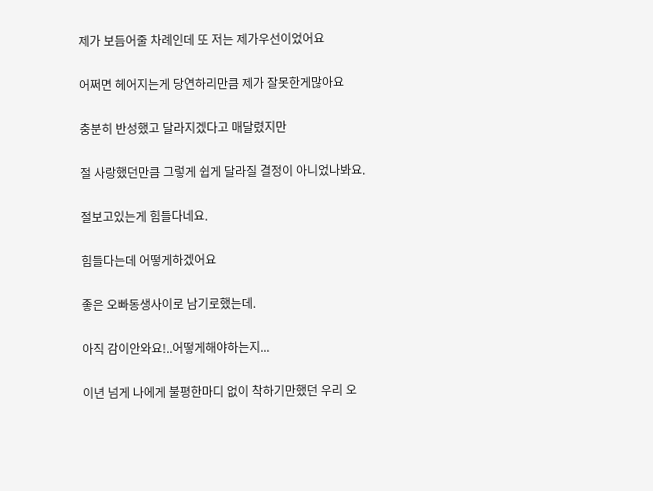제가 보듬어줄 차례인데 또 저는 제가우선이었어요

어쩌면 헤어지는게 당연하리만큼 제가 잘못한게많아요

충분히 반성했고 달라지겠다고 매달렸지만

절 사랑했던만큼 그렇게 쉽게 달라질 결정이 아니었나봐요.

절보고있는게 힘들다네요.

힘들다는데 어떻게하겠어요

좋은 오빠동생사이로 남기로했는데.

아직 감이안와요!..어떻게해야하는지...

이년 넘게 나에게 불평한마디 없이 착하기만했던 우리 오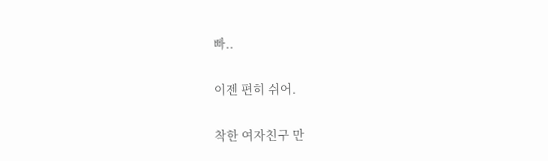빠..

이젠 편히 쉬어.

착한 여자친구 만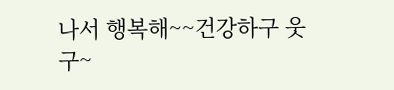나서 행복해~~건강하구 웃구~